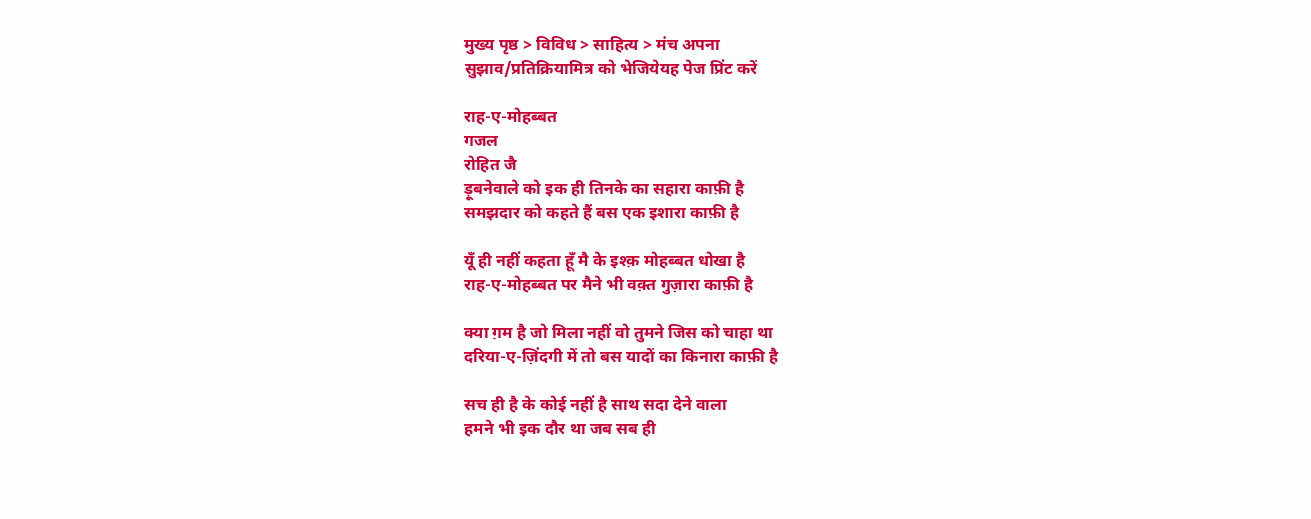मुख्य पृष्ठ > विविध > साहित्य > मंच अपना
सुझाव/प्रतिक्रियामित्र को भेजियेयह पेज प्रिंट करें

राह-ए-मोहब्बत
गजल
रोहित जै
ड़ूबनेवाले को इक ही तिनके का सहारा काफ़ी है
समझदार को कहते हैं बस एक इशारा काफ़ी है

यूँ ही नहीं कहता हूँ मै के इश्क़ मोहब्बत धोखा है
राह-ए-मोहब्बत पर मैने भी वक़्त गुज़ारा काफ़ी है

क्या ग़म है जो मिला नहीं वो तुमने जिस को चाहा था
दरिया-ए-ज़िंदगी में तो बस यादों का किनारा काफ़ी है

सच ही है के कोई नहीं है साथ सदा देने वाला
हमने भी इक दौर था जब सब ही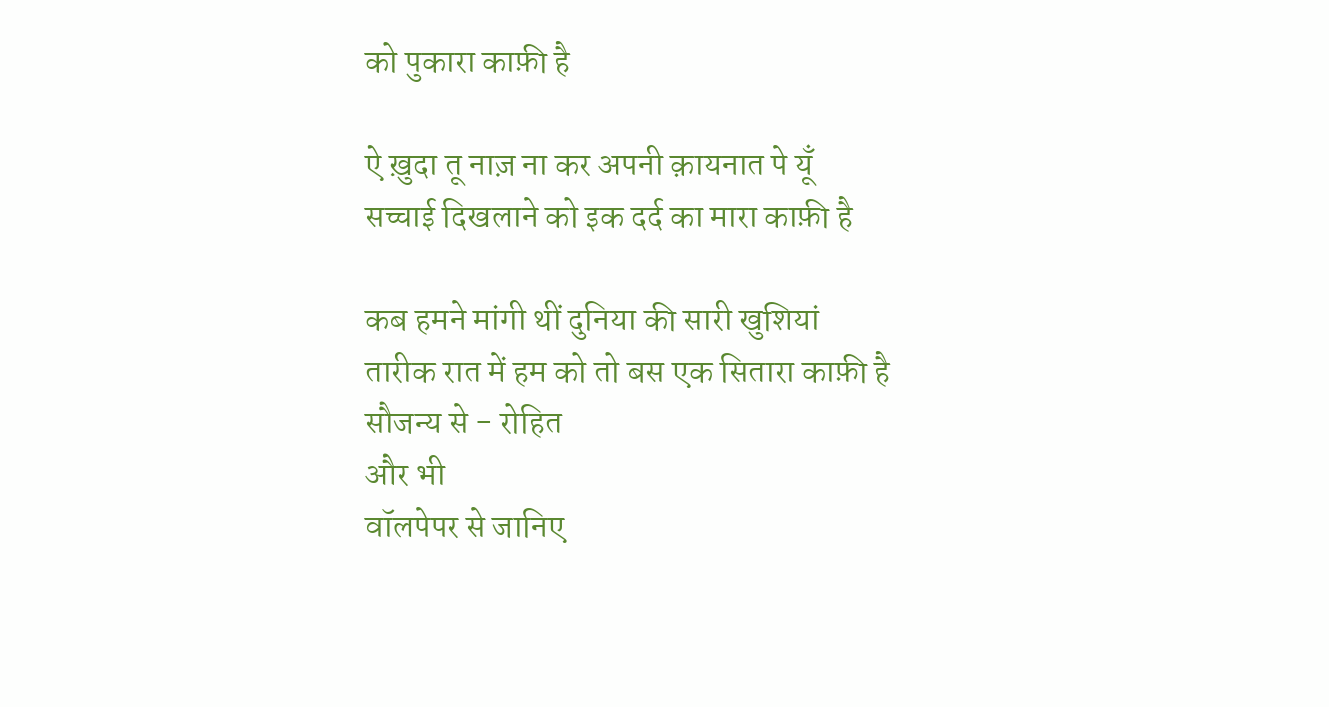को पुकारा काफ़ी है

ऐ ख़ुदा तू नाज़ ना कर अपनी क़ायनात पे यूँ
सच्चाई दिखलाने को इक दर्द का मारा काफ़ी है

कब हमने मांगी थीं दुनिया की सारी खुशियां
तारीक रात में हम को तो बस एक सितारा काफ़ी है
सौजन्य से - रोहित
और भी
वॉलपेपर से जानिए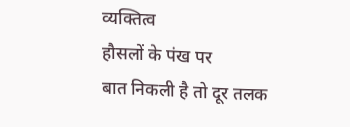व्यक्तित्व
हौसलों के पंख पर
बात निकली है तो दूर तलक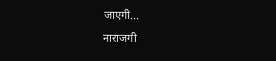जाएगी...
नाराजगी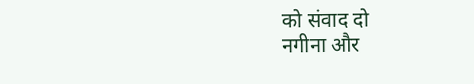को संवाद दो
नगीना और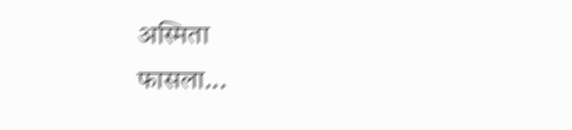अस्मिता
फासला...